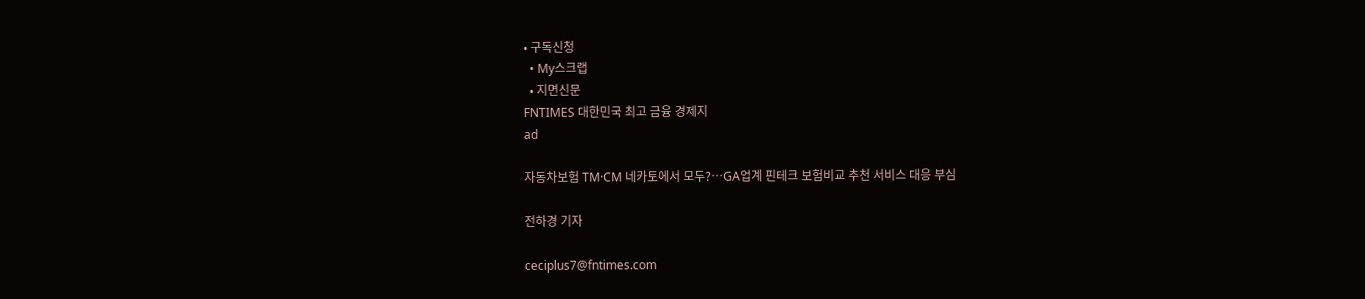• 구독신청
  • My스크랩
  • 지면신문
FNTIMES 대한민국 최고 금융 경제지
ad

자동차보험 TM·CM 네카토에서 모두?…GA업계 핀테크 보험비교 추천 서비스 대응 부심

전하경 기자

ceciplus7@fntimes.com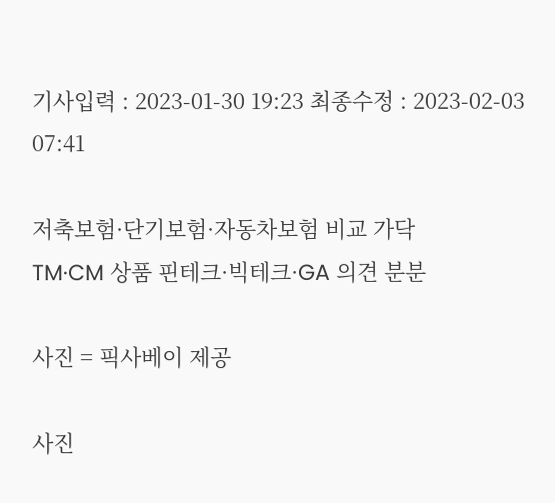기사입력 : 2023-01-30 19:23 최종수정 : 2023-02-03 07:41

저축보험·단기보험·자동차보험 비교 가닥
TM·CM 상품 핀테크·빅테크·GA 의견 분분

사진 = 픽사베이 제공

사진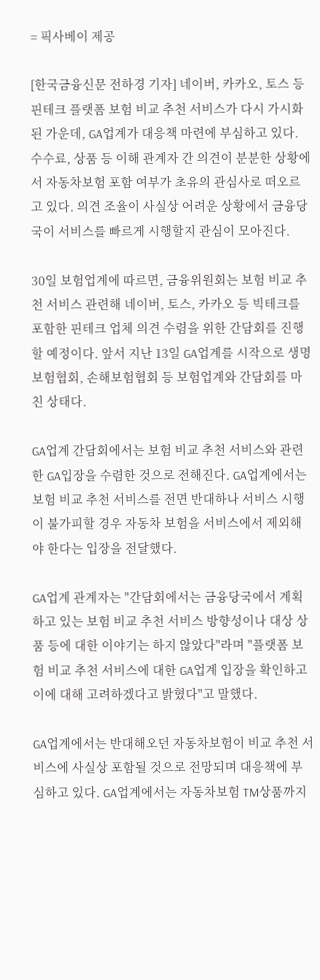= 픽사베이 제공

[한국금융신문 전하경 기자] 네이버, 카카오, 토스 등 핀테크 플랫폼 보험 비교 추천 서비스가 다시 가시화된 가운데, GA업계가 대응책 마련에 부심하고 있다. 수수료, 상품 등 이해 관계자 간 의견이 분분한 상황에서 자동차보험 포함 여부가 초유의 관심사로 떠오르고 있다. 의견 조율이 사실상 어려운 상황에서 금융당국이 서비스를 빠르게 시행할지 관심이 모아진다.

30일 보험업계에 따르면, 금융위원회는 보험 비교 추천 서비스 관련해 네이버, 토스, 카카오 등 빅테크를 포함한 핀테크 업체 의견 수렴을 위한 간담회를 진행할 예정이다. 앞서 지난 13일 GA업계를 시작으로 생명보험협회, 손해보험협회 등 보험업계와 간담회를 마친 상태다.

GA업계 간담회에서는 보험 비교 추천 서비스와 관련한 GA입장을 수렴한 것으로 전해진다. GA업계에서는 보험 비교 추천 서비스를 전면 반대하나 서비스 시행이 불가피할 경우 자동차 보험을 서비스에서 제외해야 한다는 입장을 전달했다.

GA업계 관계자는 "간담회에서는 금융당국에서 계획하고 있는 보험 비교 추천 서비스 방향성이나 대상 상품 등에 대한 이야기는 하지 않았다"라며 "플랫폼 보험 비교 추천 서비스에 대한 GA업계 입장을 확인하고 이에 대해 고려하겠다고 밝혔다"고 말했다.

GA업계에서는 반대해오던 자동차보험이 비교 추천 서비스에 사실상 포함될 것으로 전망되며 대응책에 부심하고 있다. GA업계에서는 자동차보험 TM상품까지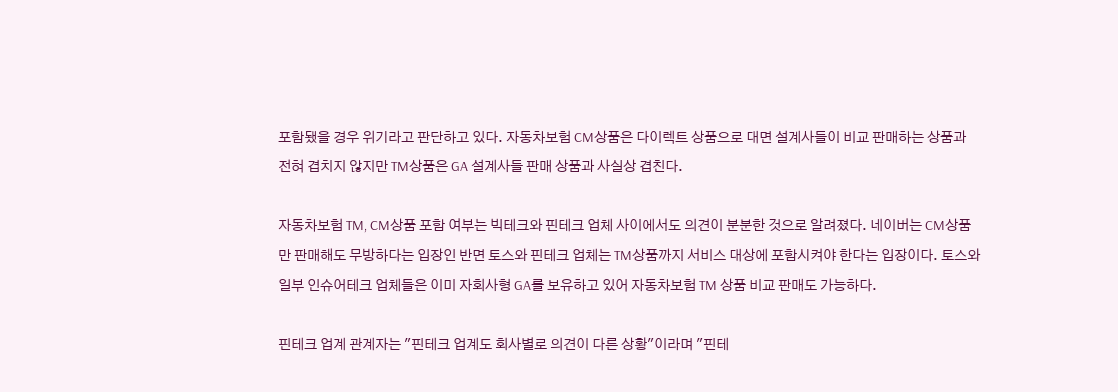포함됐을 경우 위기라고 판단하고 있다. 자동차보험 CM상품은 다이렉트 상품으로 대면 설계사들이 비교 판매하는 상품과 전혀 겹치지 않지만 TM상품은 GA 설계사들 판매 상품과 사실상 겹친다.

자동차보험 TM, CM상품 포함 여부는 빅테크와 핀테크 업체 사이에서도 의견이 분분한 것으로 알려졌다. 네이버는 CM상품만 판매해도 무방하다는 입장인 반면 토스와 핀테크 업체는 TM상품까지 서비스 대상에 포함시켜야 한다는 입장이다. 토스와 일부 인슈어테크 업체들은 이미 자회사형 GA를 보유하고 있어 자동차보험 TM 상품 비교 판매도 가능하다.

핀테크 업계 관계자는 "핀테크 업계도 회사별로 의견이 다른 상황"이라며 "핀테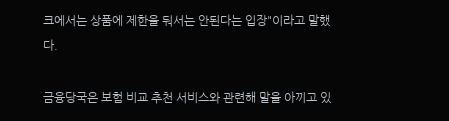크에서는 상품에 제한을 둬서는 안된다는 입장"이라고 말했다.

금융당국은 보험 비교 추천 서비스와 관련해 말을 아끼고 있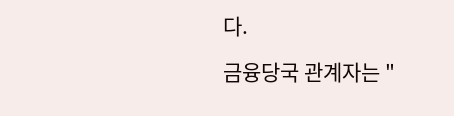다.

금융당국 관계자는 "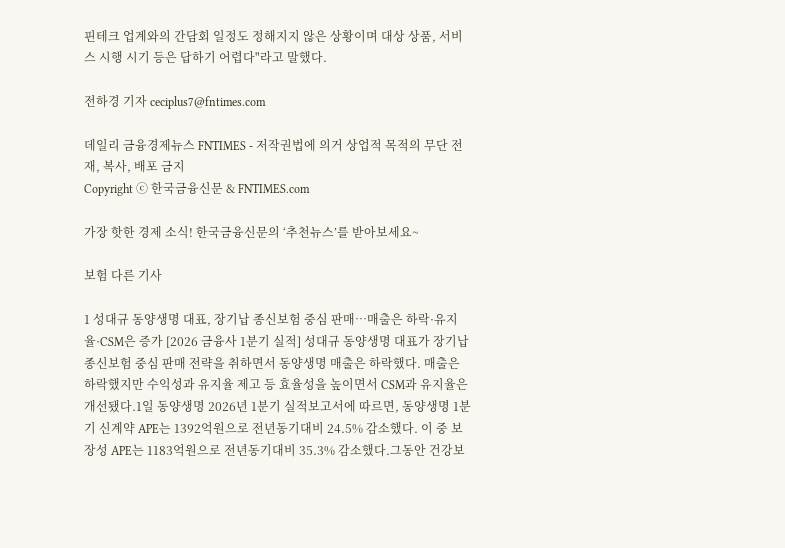핀테크 업계와의 간담회 일정도 정해지지 않은 상황이며 대상 상품, 서비스 시행 시기 등은 답하기 어렵다"라고 말했다.

전하경 기자 ceciplus7@fntimes.com

데일리 금융경제뉴스 FNTIMES - 저작권법에 의거 상업적 목적의 무단 전재, 복사, 배포 금지
Copyright ⓒ 한국금융신문 & FNTIMES.com

가장 핫한 경제 소식! 한국금융신문의 ‘추천뉴스’를 받아보세요~

보험 다른 기사

1 성대규 동양생명 대표, 장기납 종신보험 중심 판매…매출은 하락·유지율·CSM은 증가 [2026 금융사 1분기 실적] 성대규 동양생명 대표가 장기납 종신보험 중심 판매 전략을 취하면서 동양생명 매출은 하락했다. 매출은 하락했지만 수익성과 유지율 제고 등 효율성을 높이면서 CSM과 유지율은 개선됐다.1일 동양생명 2026년 1분기 실적보고서에 따르면, 동양생명 1분기 신계약 APE는 1392억원으로 전년동기대비 24.5% 감소했다. 이 중 보장성 APE는 1183억원으로 전년동기대비 35.3% 감소했다.그동안 건강보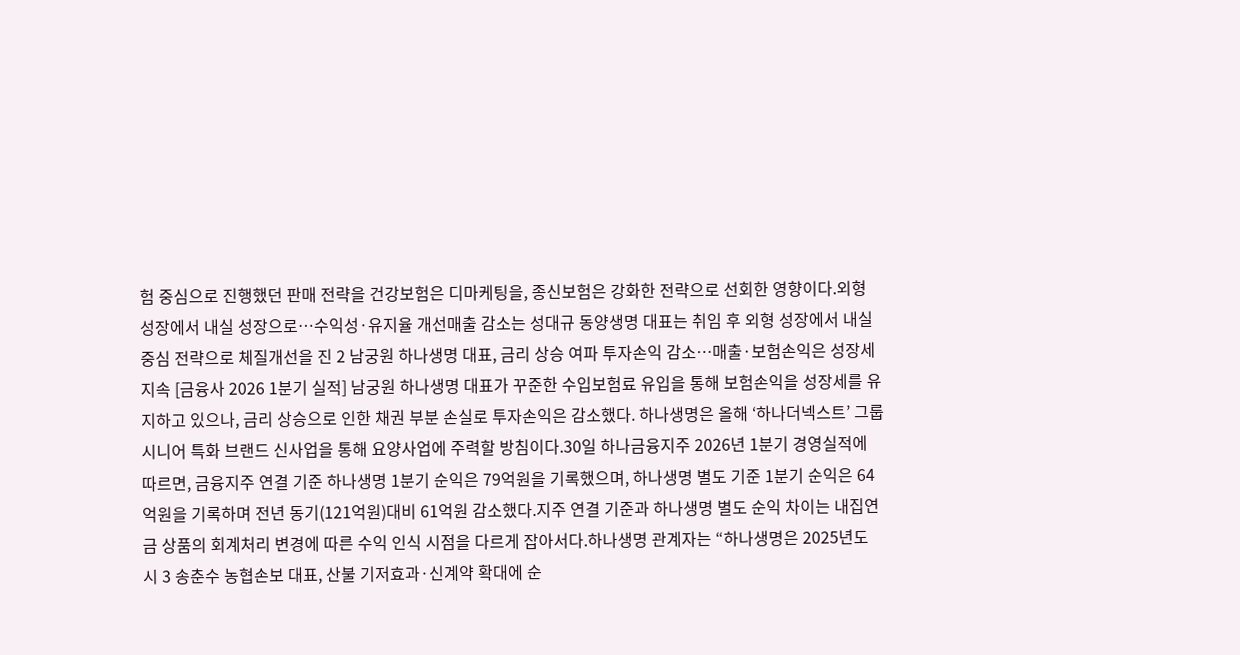험 중심으로 진행했던 판매 전략을 건강보험은 디마케팅을, 종신보험은 강화한 전략으로 선회한 영향이다.외형 성장에서 내실 성장으로…수익성·유지율 개선매출 감소는 성대규 동양생명 대표는 취임 후 외형 성장에서 내실 중심 전략으로 체질개선을 진 2 남궁원 하나생명 대표, 금리 상승 여파 투자손익 감소…매출·보험손익은 성장세 지속 [금융사 2026 1분기 실적] 남궁원 하나생명 대표가 꾸준한 수입보험료 유입을 통해 보험손익을 성장세를 유지하고 있으나, 금리 상승으로 인한 채권 부분 손실로 투자손익은 감소했다. 하나생명은 올해 ‘하나더넥스트’ 그룹 시니어 특화 브랜드 신사업을 통해 요양사업에 주력할 방침이다.30일 하나금융지주 2026년 1분기 경영실적에 따르면, 금융지주 연결 기준 하나생명 1분기 순익은 79억원을 기록했으며, 하나생명 별도 기준 1분기 순익은 64억원을 기록하며 전년 동기(121억원)대비 61억원 감소했다.지주 연결 기준과 하나생명 별도 순익 차이는 내집연금 상품의 회계처리 변경에 따른 수익 인식 시점을 다르게 잡아서다.하나생명 관계자는 “하나생명은 2025년도 시 3 송춘수 농협손보 대표, 산불 기저효과·신계약 확대에 순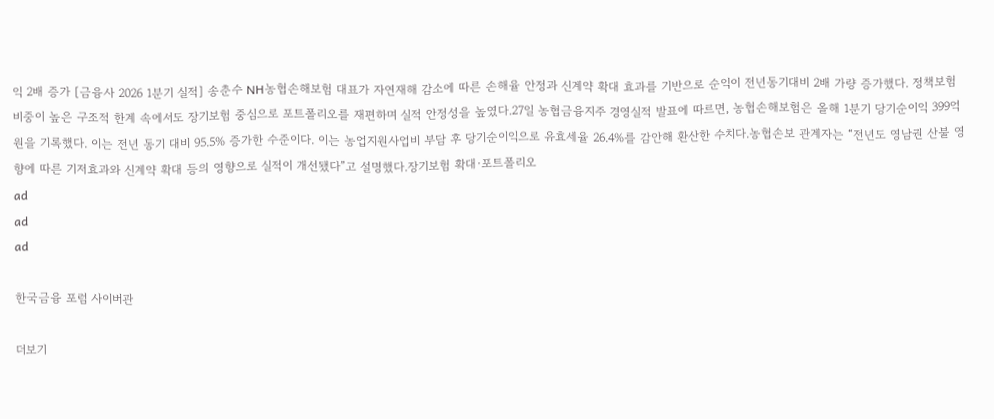익 2배 증가 [금융사 2026 1분기 실적] 송춘수 NH농협손해보험 대표가 자연재해 감소에 따른 손해율 안정과 신계약 확대 효과를 기반으로 순익이 전년동기대비 2배 가량 증가했다. 정책보험 비중이 높은 구조적 한계 속에서도 장기보험 중심으로 포트폴리오를 재편하며 실적 안정성을 높였다.27일 농협금융지주 경영실적 발표에 따르면, 농협손해보험은 올해 1분기 당기순이익 399억원을 기록했다. 이는 전년 동기 대비 95.5% 증가한 수준이다. 이는 농업지원사업비 부담 후 당기순이익으로 유효세율 26.4%를 감안해 환산한 수치다.농협손보 관계자는 “전년도 영남권 산불 영향에 따른 기저효과와 신계약 확대 등의 영향으로 실적이 개선됐다”고 설명했다.장기보험 확대·포트폴리오
ad
ad
ad

한국금융 포럼 사이버관

더보기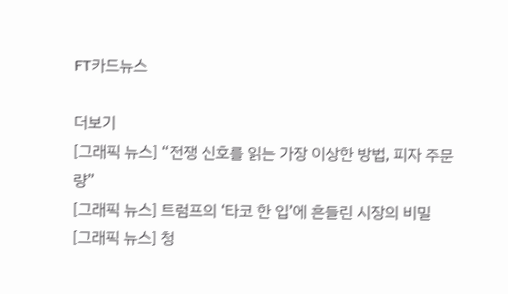FT카드뉴스

더보기
[그래픽 뉴스] “전쟁 신호를 읽는 가장 이상한 방법, 피자 주문량”
[그래픽 뉴스] 트럼프의 ‘타코 한 입’에 흔들린 시장의 비밀
[그래픽 뉴스] 청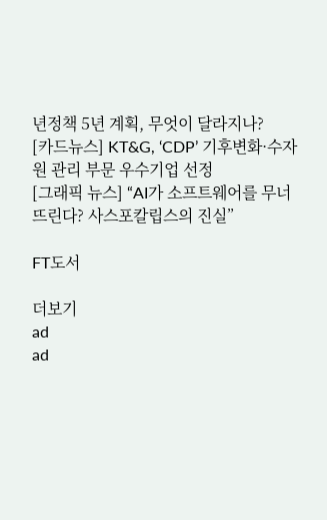년정책 5년 계획, 무엇이 달라지나?
[카드뉴스] KT&G, ‘CDP’ 기후변화·수자원 관리 부문 우수기업 선정
[그래픽 뉴스] “AI가 소프트웨어를 무너뜨린다? 사스포칼립스의 진실”

FT도서

더보기
ad
ad